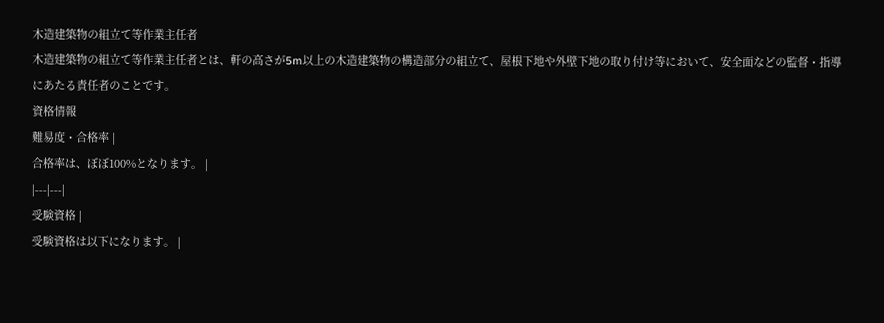木造建築物の組立て等作業主任者
木造建築物の組立て等作業主任者とは、軒の高さが5m以上の木造建築物の構造部分の組立て、屋根下地や外壁下地の取り付け等において、安全面などの監督・指導にあたる責任者のことです。
資格情報
難易度・合格率 |
合格率は、ぼぼ100%となります。 |
|---|---|
受験資格 |
受験資格は以下になります。 |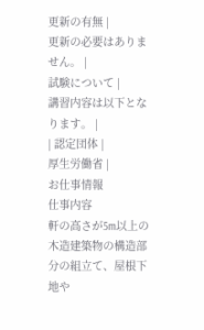更新の有無 |
更新の必要はありません。 |
試験について |
講習内容は以下となります。 |
| 認定団体 |
厚生労働省 |
お仕事情報
仕事内容
軒の高さが5m以上の木造建築物の構造部分の組立て、屋根下地や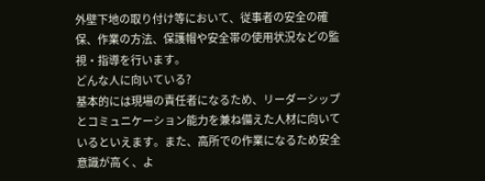外壁下地の取り付け等において、従事者の安全の確保、作業の方法、保護帽や安全帯の使用状況などの監視・指導を行います。
どんな人に向いている?
基本的には現場の責任者になるため、リーダーシップとコミュニケーション能力を兼ね備えた人材に向いているといえます。また、高所での作業になるため安全意識が高く、よ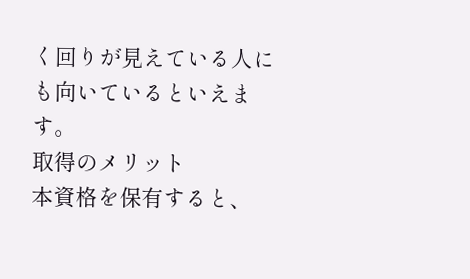く回りが見えている人にも向いているといえます。
取得のメリット
本資格を保有すると、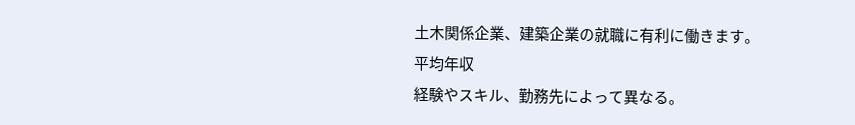土木関係企業、建築企業の就職に有利に働きます。
平均年収
経験やスキル、勤務先によって異なる。